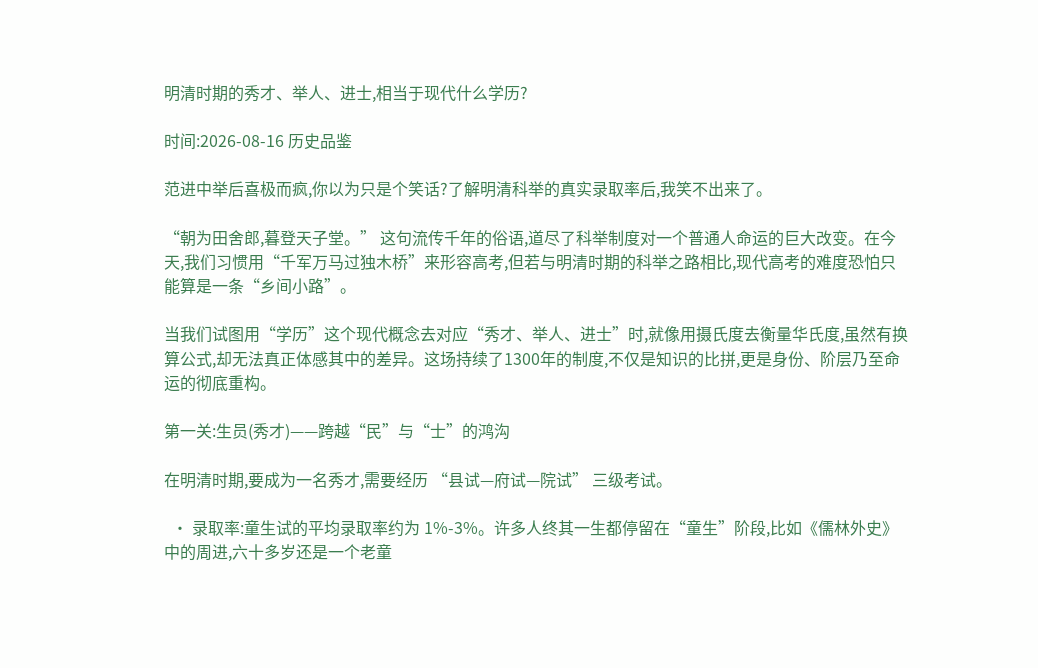明清时期的秀才、举人、进士,相当于现代什么学历?

时间:2026-08-16 历史品鉴

范进中举后喜极而疯,你以为只是个笑话?了解明清科举的真实录取率后,我笑不出来了。

“朝为田舍郎,暮登天子堂。” 这句流传千年的俗语,道尽了科举制度对一个普通人命运的巨大改变。在今天,我们习惯用“千军万马过独木桥”来形容高考,但若与明清时期的科举之路相比,现代高考的难度恐怕只能算是一条“乡间小路”。

当我们试图用“学历”这个现代概念去对应“秀才、举人、进士”时,就像用摄氏度去衡量华氏度,虽然有换算公式,却无法真正体感其中的差异。这场持续了1300年的制度,不仅是知识的比拼,更是身份、阶层乃至命运的彻底重构。

第一关:生员(秀才)——跨越“民”与“士”的鸿沟

在明清时期,要成为一名秀才,需要经历 “县试—府试—院试” 三级考试。

  • 录取率:童生试的平均录取率约为 1%-3%。许多人终其一生都停留在“童生”阶段,比如《儒林外史》中的周进,六十多岁还是一个老童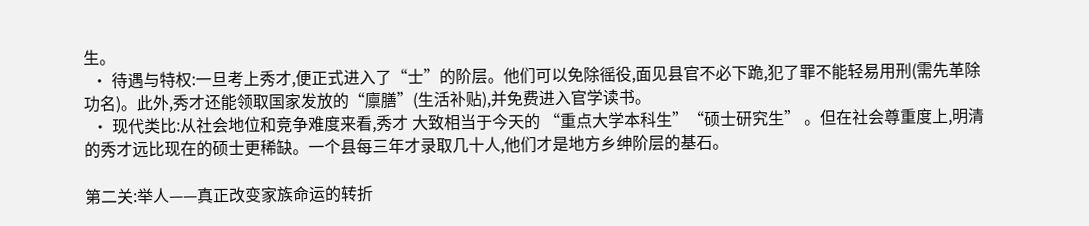生。
  • 待遇与特权:一旦考上秀才,便正式进入了“士”的阶层。他们可以免除徭役,面见县官不必下跪,犯了罪不能轻易用刑(需先革除功名)。此外,秀才还能领取国家发放的“廪膳”(生活补贴),并免费进入官学读书。
  • 现代类比:从社会地位和竞争难度来看,秀才 大致相当于今天的 “重点大学本科生”“硕士研究生” 。但在社会尊重度上,明清的秀才远比现在的硕士更稀缺。一个县每三年才录取几十人,他们才是地方乡绅阶层的基石。

第二关:举人——真正改变家族命运的转折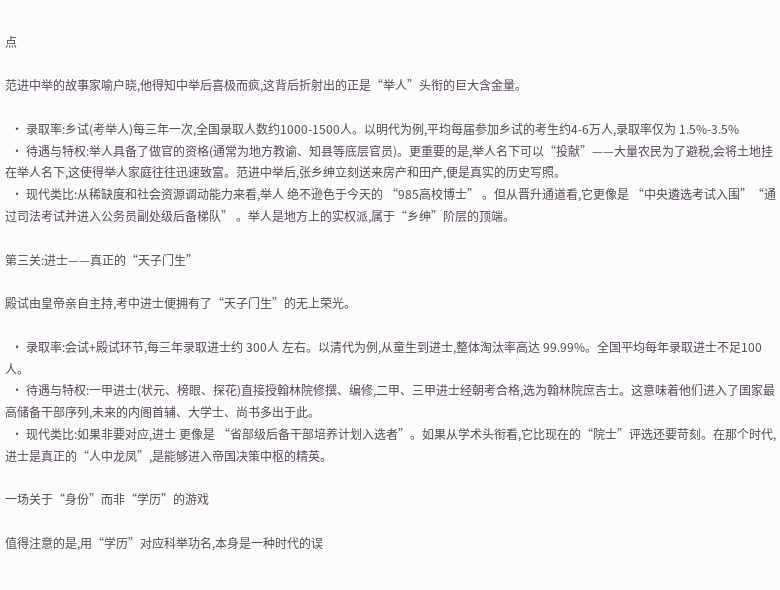点

范进中举的故事家喻户晓,他得知中举后喜极而疯,这背后折射出的正是“举人”头衔的巨大含金量。

  • 录取率:乡试(考举人)每三年一次,全国录取人数约1000-1500人。以明代为例,平均每届参加乡试的考生约4-6万人,录取率仅为 1.5%-3.5%
  • 待遇与特权:举人具备了做官的资格(通常为地方教谕、知县等底层官员)。更重要的是,举人名下可以“投献”——大量农民为了避税,会将土地挂在举人名下,这使得举人家庭往往迅速致富。范进中举后,张乡绅立刻送来房产和田产,便是真实的历史写照。
  • 现代类比:从稀缺度和社会资源调动能力来看,举人 绝不逊色于今天的 “985高校博士” 。但从晋升通道看,它更像是 “中央遴选考试入围”“通过司法考试并进入公务员副处级后备梯队” 。举人是地方上的实权派,属于“乡绅”阶层的顶端。

第三关:进士——真正的“天子门生”

殿试由皇帝亲自主持,考中进士便拥有了“天子门生”的无上荣光。

  • 录取率:会试+殿试环节,每三年录取进士约 300人 左右。以清代为例,从童生到进士,整体淘汰率高达 99.99%。全国平均每年录取进士不足100人。
  • 待遇与特权:一甲进士(状元、榜眼、探花)直接授翰林院修撰、编修,二甲、三甲进士经朝考合格,选为翰林院庶吉士。这意味着他们进入了国家最高储备干部序列,未来的内阁首辅、大学士、尚书多出于此。
  • 现代类比:如果非要对应,进士 更像是 “省部级后备干部培养计划入选者”。如果从学术头衔看,它比现在的“院士”评选还要苛刻。在那个时代,进士是真正的“人中龙凤”,是能够进入帝国决策中枢的精英。

一场关于“身份”而非“学历”的游戏

值得注意的是,用“学历”对应科举功名,本身是一种时代的误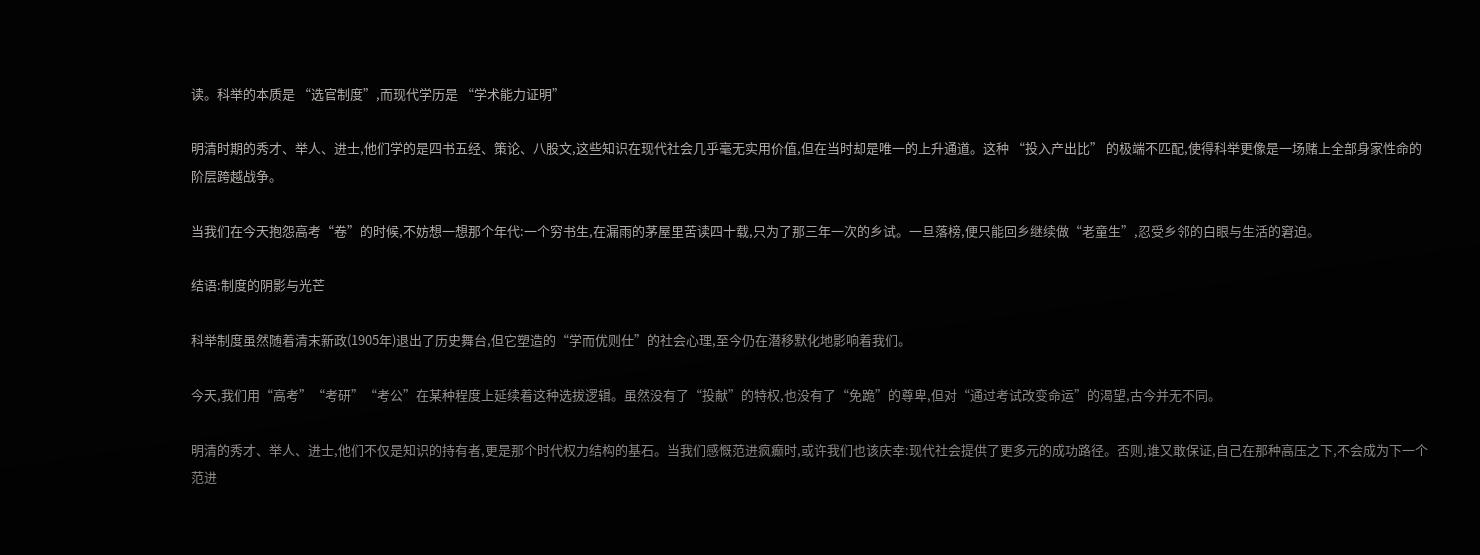读。科举的本质是 “选官制度”,而现代学历是 “学术能力证明”

明清时期的秀才、举人、进士,他们学的是四书五经、策论、八股文,这些知识在现代社会几乎毫无实用价值,但在当时却是唯一的上升通道。这种 “投入产出比” 的极端不匹配,使得科举更像是一场赌上全部身家性命的阶层跨越战争。

当我们在今天抱怨高考“卷”的时候,不妨想一想那个年代:一个穷书生,在漏雨的茅屋里苦读四十载,只为了那三年一次的乡试。一旦落榜,便只能回乡继续做“老童生”,忍受乡邻的白眼与生活的窘迫。

结语:制度的阴影与光芒

科举制度虽然随着清末新政(1905年)退出了历史舞台,但它塑造的“学而优则仕”的社会心理,至今仍在潜移默化地影响着我们。

今天,我们用“高考”“考研”“考公”在某种程度上延续着这种选拔逻辑。虽然没有了“投献”的特权,也没有了“免跪”的尊卑,但对“通过考试改变命运”的渴望,古今并无不同。

明清的秀才、举人、进士,他们不仅是知识的持有者,更是那个时代权力结构的基石。当我们感慨范进疯癫时,或许我们也该庆幸:现代社会提供了更多元的成功路径。否则,谁又敢保证,自己在那种高压之下,不会成为下一个范进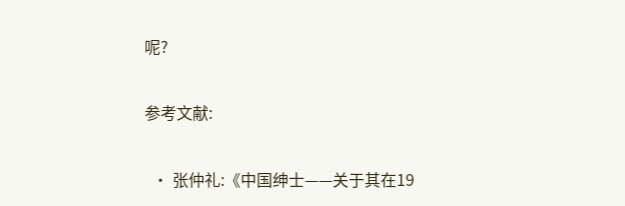呢?

参考文献:

  • 张仲礼:《中国绅士——关于其在19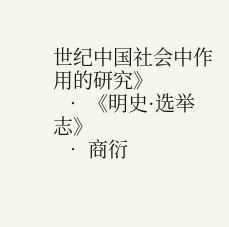世纪中国社会中作用的研究》
  • 《明史·选举志》
  • 商衍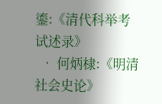鎏:《清代科举考试述录》
  • 何炳棣:《明清社会史论》